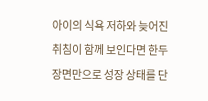아이의 식욕 저하와 늦어진 취침이 함께 보인다면 한두 장면만으로 성장 상태를 단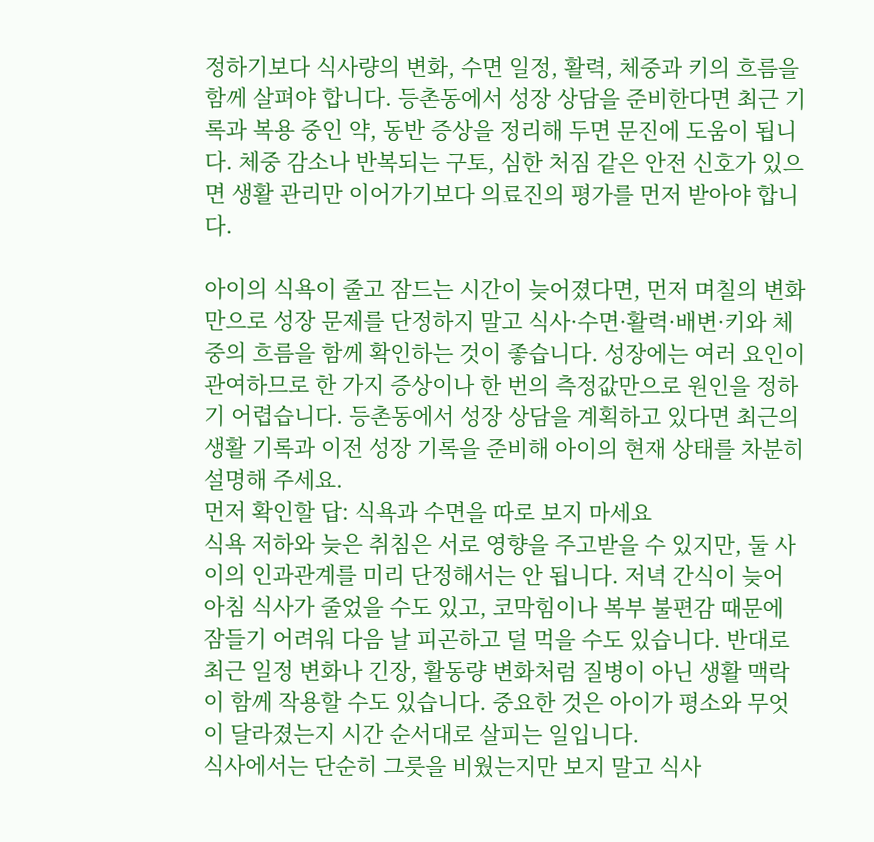정하기보다 식사량의 변화, 수면 일정, 활력, 체중과 키의 흐름을 함께 살펴야 합니다. 등촌동에서 성장 상담을 준비한다면 최근 기록과 복용 중인 약, 동반 증상을 정리해 두면 문진에 도움이 됩니다. 체중 감소나 반복되는 구토, 심한 처짐 같은 안전 신호가 있으면 생활 관리만 이어가기보다 의료진의 평가를 먼저 받아야 합니다.

아이의 식욕이 줄고 잠드는 시간이 늦어졌다면, 먼저 며칠의 변화만으로 성장 문제를 단정하지 말고 식사·수면·활력·배변·키와 체중의 흐름을 함께 확인하는 것이 좋습니다. 성장에는 여러 요인이 관여하므로 한 가지 증상이나 한 번의 측정값만으로 원인을 정하기 어렵습니다. 등촌동에서 성장 상담을 계획하고 있다면 최근의 생활 기록과 이전 성장 기록을 준비해 아이의 현재 상태를 차분히 설명해 주세요.
먼저 확인할 답: 식욕과 수면을 따로 보지 마세요
식욕 저하와 늦은 취침은 서로 영향을 주고받을 수 있지만, 둘 사이의 인과관계를 미리 단정해서는 안 됩니다. 저녁 간식이 늦어 아침 식사가 줄었을 수도 있고, 코막힘이나 복부 불편감 때문에 잠들기 어려워 다음 날 피곤하고 덜 먹을 수도 있습니다. 반대로 최근 일정 변화나 긴장, 활동량 변화처럼 질병이 아닌 생활 맥락이 함께 작용할 수도 있습니다. 중요한 것은 아이가 평소와 무엇이 달라졌는지 시간 순서대로 살피는 일입니다.
식사에서는 단순히 그릇을 비웠는지만 보지 말고 식사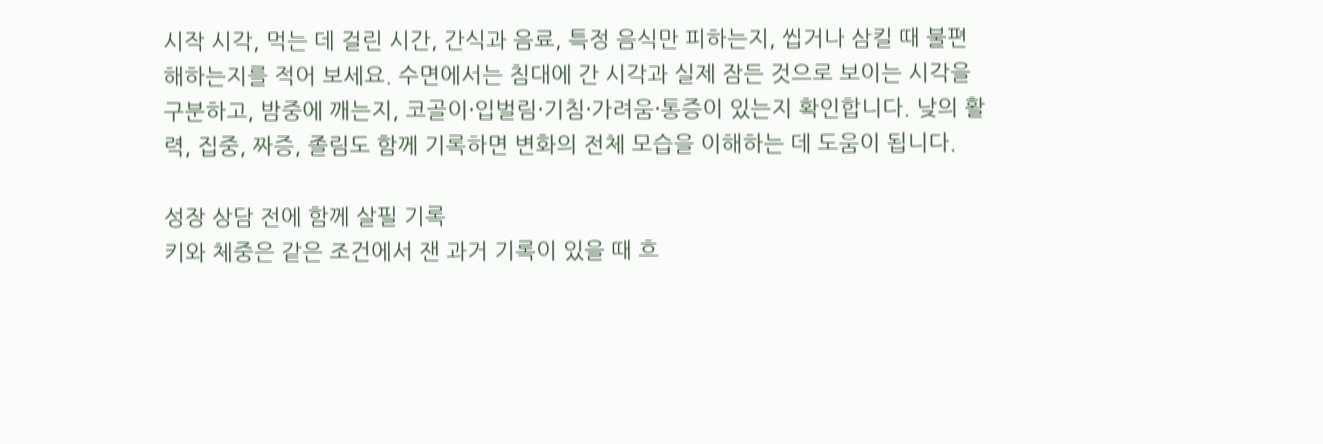시작 시각, 먹는 데 걸린 시간, 간식과 음료, 특정 음식만 피하는지, 씹거나 삼킬 때 불편해하는지를 적어 보세요. 수면에서는 침대에 간 시각과 실제 잠든 것으로 보이는 시각을 구분하고, 밤중에 깨는지, 코골이·입벌림·기침·가려움·통증이 있는지 확인합니다. 낮의 활력, 집중, 짜증, 졸림도 함께 기록하면 변화의 전체 모습을 이해하는 데 도움이 됩니다.

성장 상담 전에 함께 살필 기록
키와 체중은 같은 조건에서 잰 과거 기록이 있을 때 흐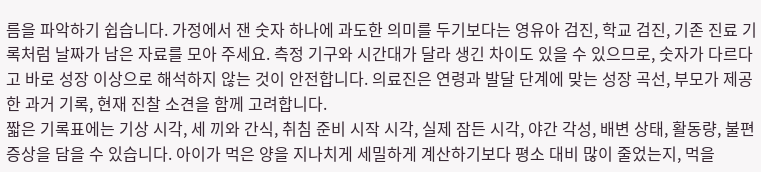름을 파악하기 쉽습니다. 가정에서 잰 숫자 하나에 과도한 의미를 두기보다는 영유아 검진, 학교 검진, 기존 진료 기록처럼 날짜가 남은 자료를 모아 주세요. 측정 기구와 시간대가 달라 생긴 차이도 있을 수 있으므로, 숫자가 다르다고 바로 성장 이상으로 해석하지 않는 것이 안전합니다. 의료진은 연령과 발달 단계에 맞는 성장 곡선, 부모가 제공한 과거 기록, 현재 진찰 소견을 함께 고려합니다.
짧은 기록표에는 기상 시각, 세 끼와 간식, 취침 준비 시작 시각, 실제 잠든 시각, 야간 각성, 배변 상태, 활동량, 불편 증상을 담을 수 있습니다. 아이가 먹은 양을 지나치게 세밀하게 계산하기보다 평소 대비 많이 줄었는지, 먹을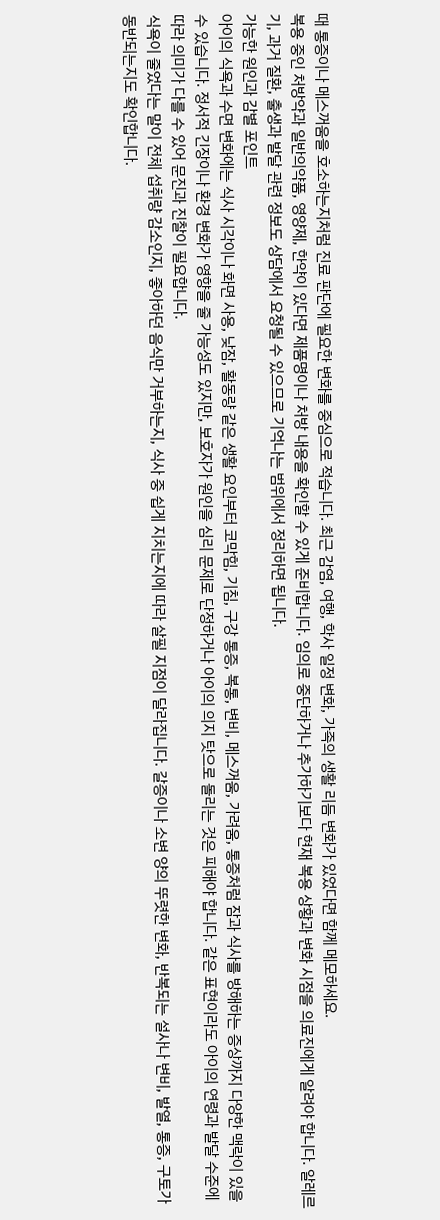때 통증이나 메스꺼움을 호소하는지처럼 진료 판단에 필요한 변화를 중심으로 적습니다. 최근 감염, 여행, 학사 일정 변화, 가족의 생활 리듬 변화가 있었다면 함께 메모하세요.
복용 중인 처방약과 일반의약품, 영양제, 한약이 있다면 제품명이나 처방 내용을 확인할 수 있게 준비합니다. 임의로 중단하거나 추가하기보다 현재 복용 상황과 변화 시점을 의료진에게 알려야 합니다. 알레르기, 과거 질환, 출생과 발달 관련 정보도 상담에서 요청될 수 있으므로 기억나는 범위에서 정리하면 됩니다.
가능한 원인과 감별 포인트
아이의 식욕과 수면 변화에는 식사 시각이나 화면 사용, 낮잠, 활동량 같은 생활 요인부터 코막힘, 기침, 구강 통증, 복통, 변비, 메스꺼움, 가려움, 통증처럼 잠과 식사를 방해하는 증상까지 다양한 맥락이 있을 수 있습니다. 정서적 긴장이나 환경 변화가 영향을 줄 가능성도 있지만, 보호자가 원인을 심리 문제로 단정하거나 아이의 의지 탓으로 돌리는 것은 피해야 합니다. 같은 표현이라도 아이의 연령과 발달 수준에 따라 의미가 다를 수 있어 문진과 진찰이 필요합니다.
식욕이 줄었다는 말이 전체 섭취량 감소인지, 좋아하던 음식만 거부하는지, 식사 중 쉽게 지치는지에 따라 살필 지점이 달라집니다. 갈증이나 소변 양의 뚜렷한 변화, 반복되는 설사나 변비, 발열, 통증, 구토가 동반되는지도 확인합니다.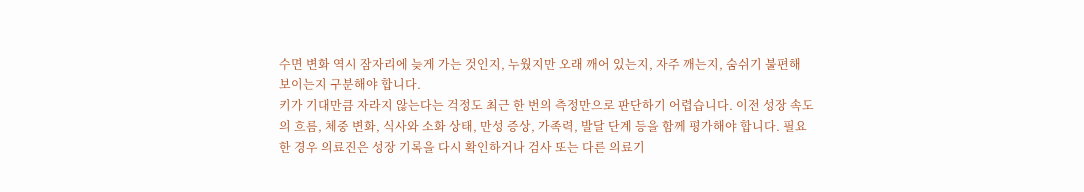수면 변화 역시 잠자리에 늦게 가는 것인지, 누웠지만 오래 깨어 있는지, 자주 깨는지, 숨쉬기 불편해 보이는지 구분해야 합니다.
키가 기대만큼 자라지 않는다는 걱정도 최근 한 번의 측정만으로 판단하기 어렵습니다. 이전 성장 속도의 흐름, 체중 변화, 식사와 소화 상태, 만성 증상, 가족력, 발달 단계 등을 함께 평가해야 합니다. 필요한 경우 의료진은 성장 기록을 다시 확인하거나 검사 또는 다른 의료기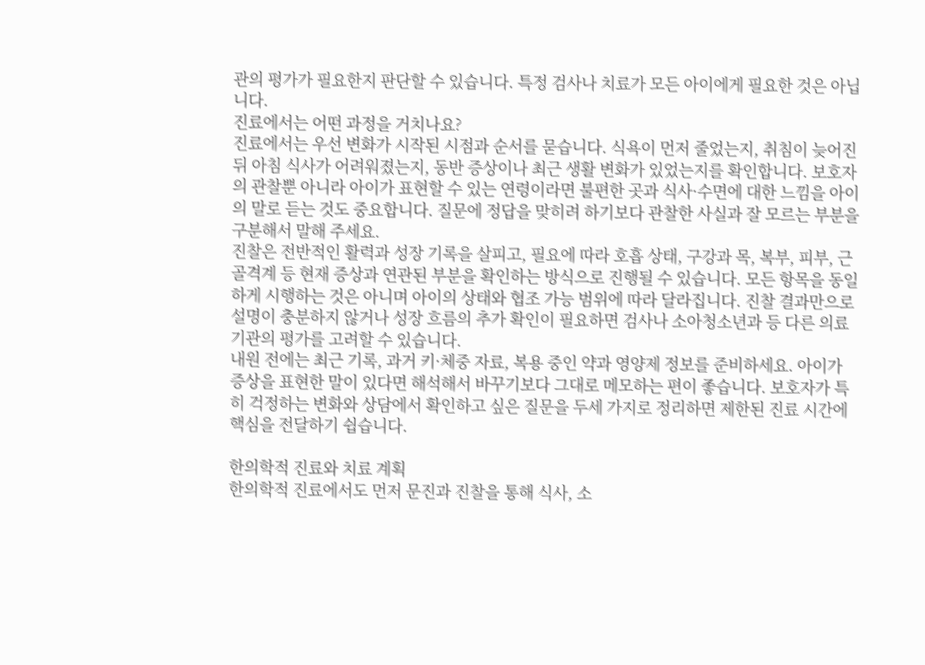관의 평가가 필요한지 판단할 수 있습니다. 특정 검사나 치료가 모든 아이에게 필요한 것은 아닙니다.
진료에서는 어떤 과정을 거치나요?
진료에서는 우선 변화가 시작된 시점과 순서를 묻습니다. 식욕이 먼저 줄었는지, 취침이 늦어진 뒤 아침 식사가 어려워졌는지, 동반 증상이나 최근 생활 변화가 있었는지를 확인합니다. 보호자의 관찰뿐 아니라 아이가 표현할 수 있는 연령이라면 불편한 곳과 식사·수면에 대한 느낌을 아이의 말로 듣는 것도 중요합니다. 질문에 정답을 맞히려 하기보다 관찰한 사실과 잘 모르는 부분을 구분해서 말해 주세요.
진찰은 전반적인 활력과 성장 기록을 살피고, 필요에 따라 호흡 상태, 구강과 목, 복부, 피부, 근골격계 등 현재 증상과 연관된 부분을 확인하는 방식으로 진행될 수 있습니다. 모든 항목을 동일하게 시행하는 것은 아니며 아이의 상태와 협조 가능 범위에 따라 달라집니다. 진찰 결과만으로 설명이 충분하지 않거나 성장 흐름의 추가 확인이 필요하면 검사나 소아청소년과 등 다른 의료기관의 평가를 고려할 수 있습니다.
내원 전에는 최근 기록, 과거 키·체중 자료, 복용 중인 약과 영양제 정보를 준비하세요. 아이가 증상을 표현한 말이 있다면 해석해서 바꾸기보다 그대로 메모하는 편이 좋습니다. 보호자가 특히 걱정하는 변화와 상담에서 확인하고 싶은 질문을 두세 가지로 정리하면 제한된 진료 시간에 핵심을 전달하기 쉽습니다.

한의학적 진료와 치료 계획
한의학적 진료에서도 먼저 문진과 진찰을 통해 식사, 소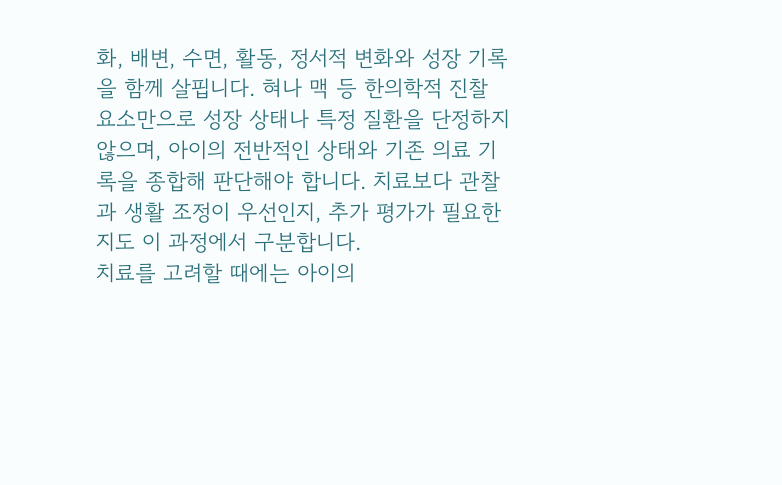화, 배변, 수면, 활동, 정서적 변화와 성장 기록을 함께 살핍니다. 혀나 맥 등 한의학적 진찰 요소만으로 성장 상태나 특정 질환을 단정하지 않으며, 아이의 전반적인 상태와 기존 의료 기록을 종합해 판단해야 합니다. 치료보다 관찰과 생활 조정이 우선인지, 추가 평가가 필요한지도 이 과정에서 구분합니다.
치료를 고려할 때에는 아이의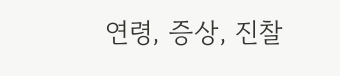연령, 증상, 진찰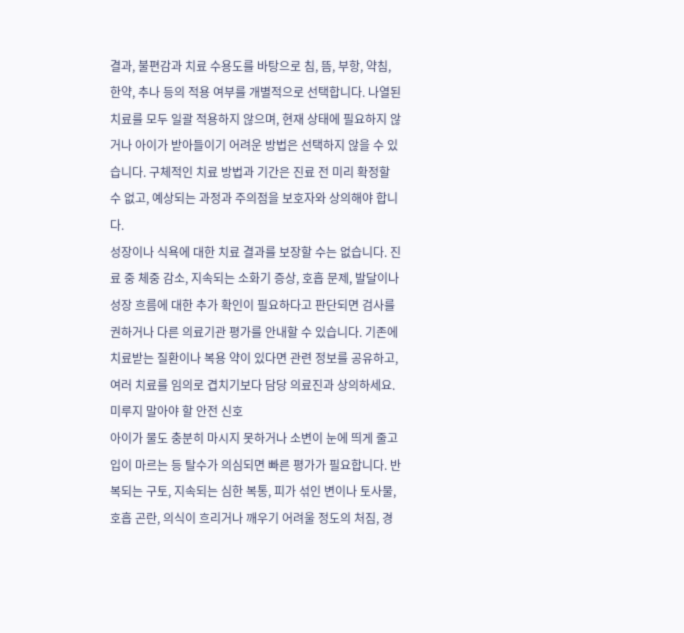결과, 불편감과 치료 수용도를 바탕으로 침, 뜸, 부항, 약침, 한약, 추나 등의 적용 여부를 개별적으로 선택합니다. 나열된 치료를 모두 일괄 적용하지 않으며, 현재 상태에 필요하지 않거나 아이가 받아들이기 어려운 방법은 선택하지 않을 수 있습니다. 구체적인 치료 방법과 기간은 진료 전 미리 확정할 수 없고, 예상되는 과정과 주의점을 보호자와 상의해야 합니다.
성장이나 식욕에 대한 치료 결과를 보장할 수는 없습니다. 진료 중 체중 감소, 지속되는 소화기 증상, 호흡 문제, 발달이나 성장 흐름에 대한 추가 확인이 필요하다고 판단되면 검사를 권하거나 다른 의료기관 평가를 안내할 수 있습니다. 기존에 치료받는 질환이나 복용 약이 있다면 관련 정보를 공유하고, 여러 치료를 임의로 겹치기보다 담당 의료진과 상의하세요.
미루지 말아야 할 안전 신호
아이가 물도 충분히 마시지 못하거나 소변이 눈에 띄게 줄고 입이 마르는 등 탈수가 의심되면 빠른 평가가 필요합니다. 반복되는 구토, 지속되는 심한 복통, 피가 섞인 변이나 토사물, 호흡 곤란, 의식이 흐리거나 깨우기 어려울 정도의 처짐, 경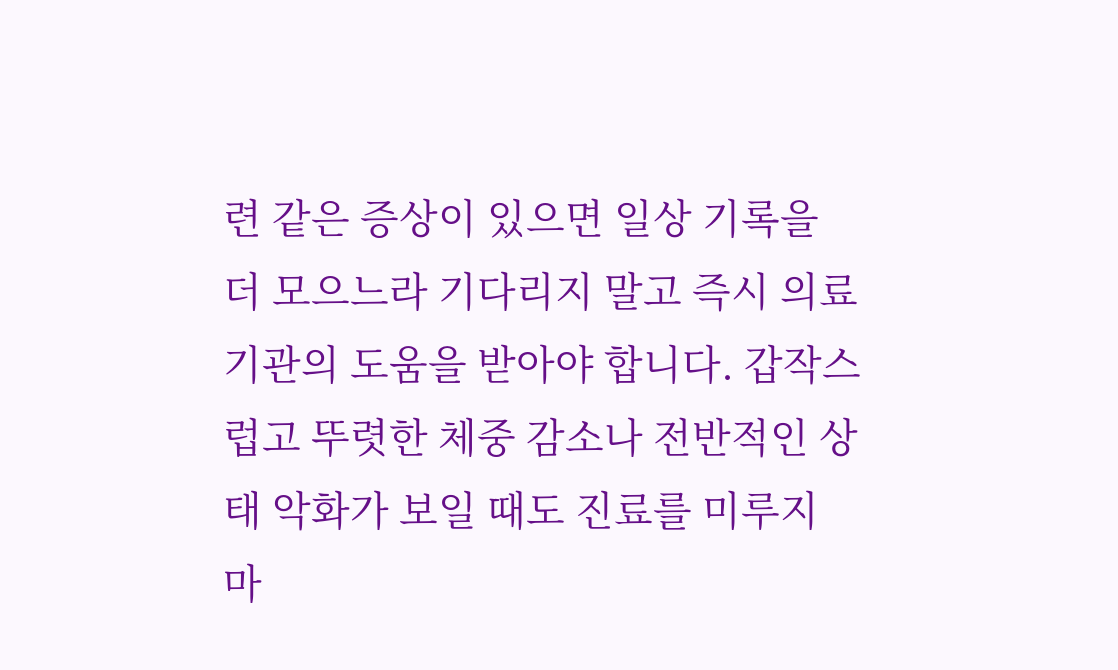련 같은 증상이 있으면 일상 기록을 더 모으느라 기다리지 말고 즉시 의료기관의 도움을 받아야 합니다. 갑작스럽고 뚜렷한 체중 감소나 전반적인 상태 악화가 보일 때도 진료를 미루지 마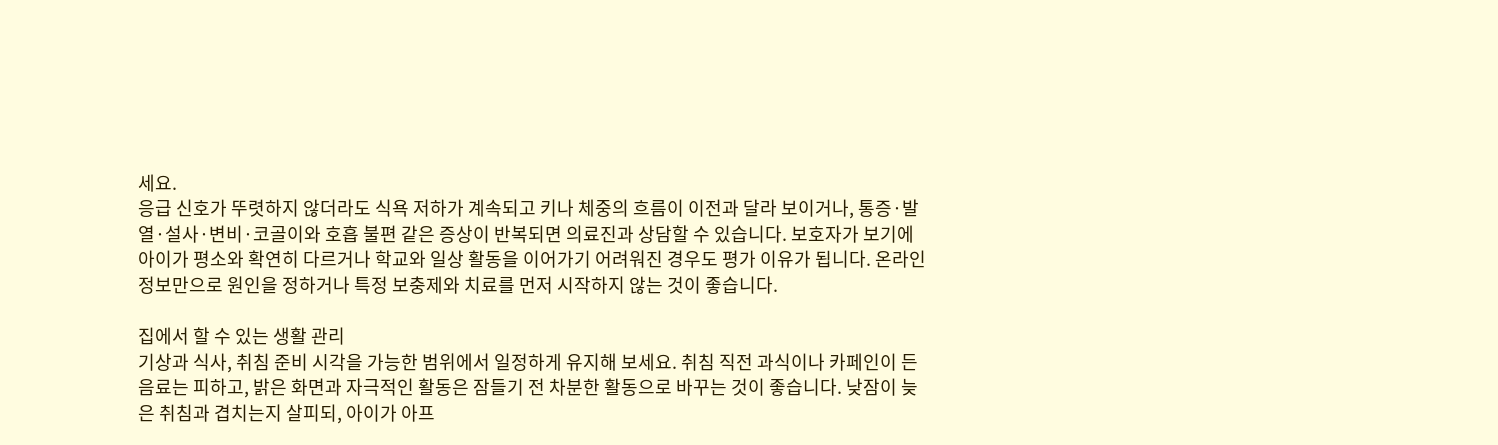세요.
응급 신호가 뚜렷하지 않더라도 식욕 저하가 계속되고 키나 체중의 흐름이 이전과 달라 보이거나, 통증·발열·설사·변비·코골이와 호흡 불편 같은 증상이 반복되면 의료진과 상담할 수 있습니다. 보호자가 보기에 아이가 평소와 확연히 다르거나 학교와 일상 활동을 이어가기 어려워진 경우도 평가 이유가 됩니다. 온라인 정보만으로 원인을 정하거나 특정 보충제와 치료를 먼저 시작하지 않는 것이 좋습니다.

집에서 할 수 있는 생활 관리
기상과 식사, 취침 준비 시각을 가능한 범위에서 일정하게 유지해 보세요. 취침 직전 과식이나 카페인이 든 음료는 피하고, 밝은 화면과 자극적인 활동은 잠들기 전 차분한 활동으로 바꾸는 것이 좋습니다. 낮잠이 늦은 취침과 겹치는지 살피되, 아이가 아프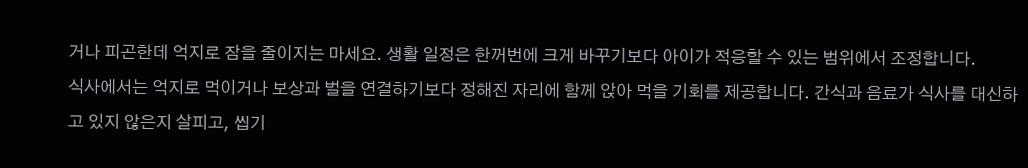거나 피곤한데 억지로 잠을 줄이지는 마세요. 생활 일정은 한꺼번에 크게 바꾸기보다 아이가 적응할 수 있는 범위에서 조정합니다.
식사에서는 억지로 먹이거나 보상과 벌을 연결하기보다 정해진 자리에 함께 앉아 먹을 기회를 제공합니다. 간식과 음료가 식사를 대신하고 있지 않은지 살피고, 씹기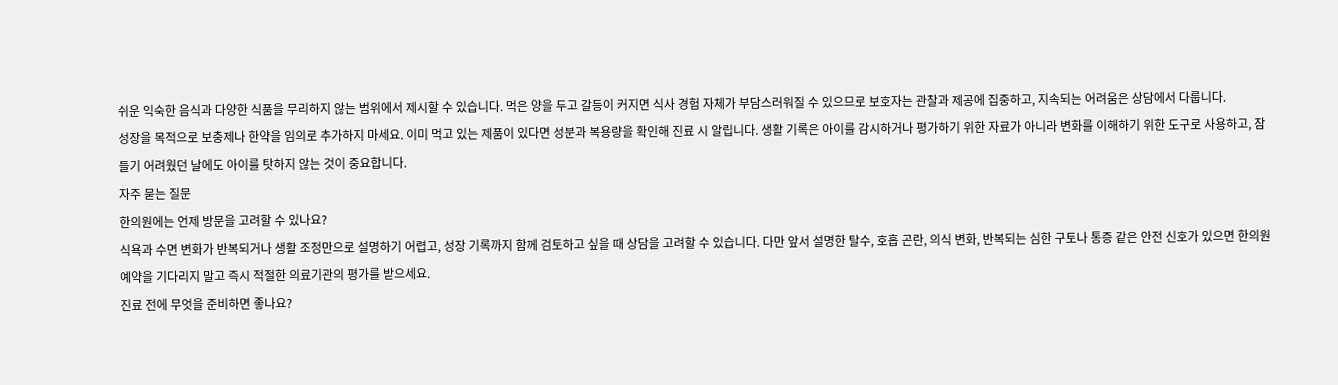쉬운 익숙한 음식과 다양한 식품을 무리하지 않는 범위에서 제시할 수 있습니다. 먹은 양을 두고 갈등이 커지면 식사 경험 자체가 부담스러워질 수 있으므로 보호자는 관찰과 제공에 집중하고, 지속되는 어려움은 상담에서 다룹니다.
성장을 목적으로 보충제나 한약을 임의로 추가하지 마세요. 이미 먹고 있는 제품이 있다면 성분과 복용량을 확인해 진료 시 알립니다. 생활 기록은 아이를 감시하거나 평가하기 위한 자료가 아니라 변화를 이해하기 위한 도구로 사용하고, 잠들기 어려웠던 날에도 아이를 탓하지 않는 것이 중요합니다.
자주 묻는 질문
한의원에는 언제 방문을 고려할 수 있나요?
식욕과 수면 변화가 반복되거나 생활 조정만으로 설명하기 어렵고, 성장 기록까지 함께 검토하고 싶을 때 상담을 고려할 수 있습니다. 다만 앞서 설명한 탈수, 호흡 곤란, 의식 변화, 반복되는 심한 구토나 통증 같은 안전 신호가 있으면 한의원 예약을 기다리지 말고 즉시 적절한 의료기관의 평가를 받으세요.
진료 전에 무엇을 준비하면 좋나요?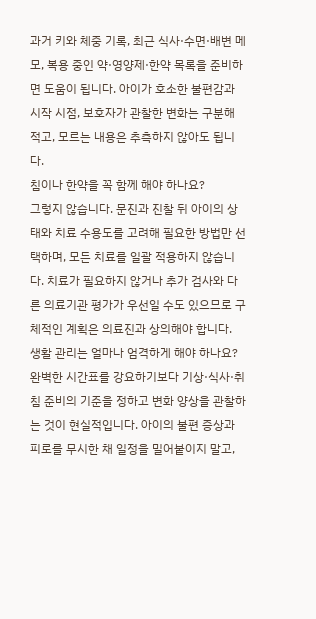과거 키와 체중 기록, 최근 식사·수면·배변 메모, 복용 중인 약·영양제·한약 목록을 준비하면 도움이 됩니다. 아이가 호소한 불편감과 시작 시점, 보호자가 관찰한 변화는 구분해 적고, 모르는 내용은 추측하지 않아도 됩니다.
침이나 한약을 꼭 함께 해야 하나요?
그렇지 않습니다. 문진과 진찰 뒤 아이의 상태와 치료 수용도를 고려해 필요한 방법만 선택하며, 모든 치료를 일괄 적용하지 않습니다. 치료가 필요하지 않거나 추가 검사와 다른 의료기관 평가가 우선일 수도 있으므로 구체적인 계획은 의료진과 상의해야 합니다.
생활 관리는 얼마나 엄격하게 해야 하나요?
완벽한 시간표를 강요하기보다 기상·식사·취침 준비의 기준을 정하고 변화 양상을 관찰하는 것이 현실적입니다. 아이의 불편 증상과 피로를 무시한 채 일정을 밀어붙이지 말고,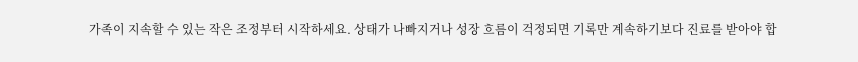가족이 지속할 수 있는 작은 조정부터 시작하세요. 상태가 나빠지거나 성장 흐름이 걱정되면 기록만 계속하기보다 진료를 받아야 합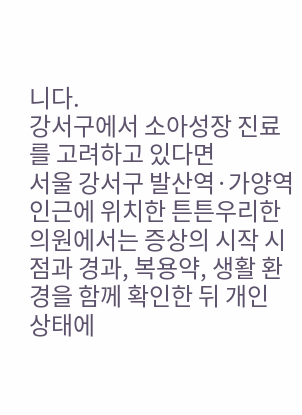니다.
강서구에서 소아성장 진료를 고려하고 있다면
서울 강서구 발산역·가양역 인근에 위치한 튼튼우리한의원에서는 증상의 시작 시점과 경과, 복용약, 생활 환경을 함께 확인한 뒤 개인 상태에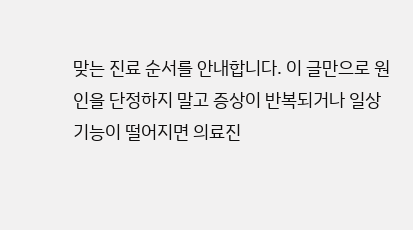맞는 진료 순서를 안내합니다. 이 글만으로 원인을 단정하지 말고 증상이 반복되거나 일상 기능이 떨어지면 의료진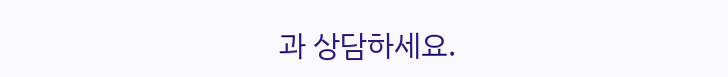과 상담하세요.